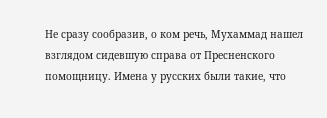Не сразу сообразив, о ком речь, Мухаммад нашел взглядом сидевшую справа от Пресненского помощницу. Имена у русских были такие, что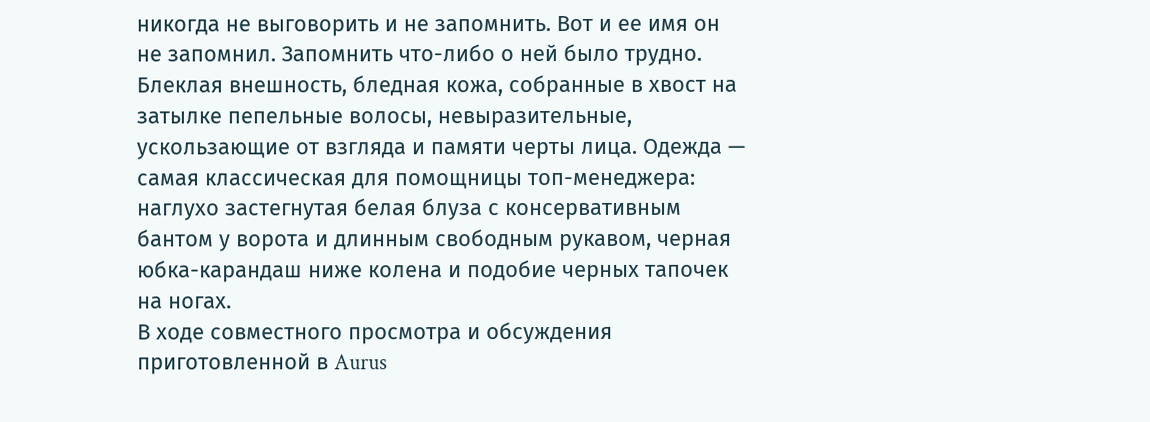никогда не выговорить и не запомнить. Вот и ее имя он не запомнил. Запомнить что-либо о ней было трудно. Блеклая внешность, бледная кожа, собранные в хвост на затылке пепельные волосы, невыразительные, ускользающие от взгляда и памяти черты лица. Одежда — самая классическая для помощницы топ-менеджера: наглухо застегнутая белая блуза с консервативным бантом у ворота и длинным свободным рукавом, черная юбка-карандаш ниже колена и подобие черных тапочек на ногах.
В ходе совместного просмотра и обсуждения приготовленной в Aurus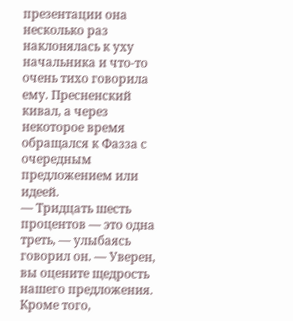презентации она несколько раз наклонялась к уху начальника и что-то очень тихо говорила ему. Пресненский кивал, а через некоторое время обращался к Фазза с очередным предложением или идеей.
— Тридцать шесть процентов — это одна треть, — улыбаясь говорил он. — Уверен, вы оцените щедрость нашего предложения. Кроме того,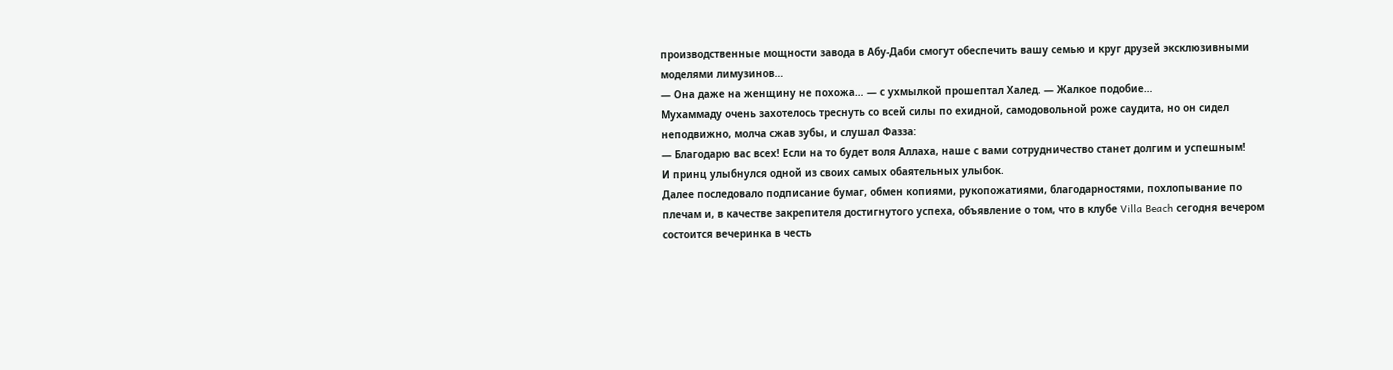производственные мощности завода в Абу-Даби смогут обеспечить вашу семью и круг друзей эксклюзивными моделями лимузинов…
— Она даже на женщину не похожа… — с ухмылкой прошептал Халед. — Жалкое подобие…
Мухаммаду очень захотелось треснуть со всей силы по ехидной, самодовольной роже саудита, но он сидел неподвижно, молча сжав зубы, и слушал Фазза:
— Благодарю вас всех! Если на то будет воля Аллаха, наше с вами сотрудничество станет долгим и успешным!
И принц улыбнулся одной из своих самых обаятельных улыбок.
Далее последовало подписание бумаг, обмен копиями, рукопожатиями, благодарностями, похлопывание по плечам и, в качестве закрепителя достигнутого успеха, объявление о том, что в клубе Villa Beach сегодня вечером состоится вечеринка в честь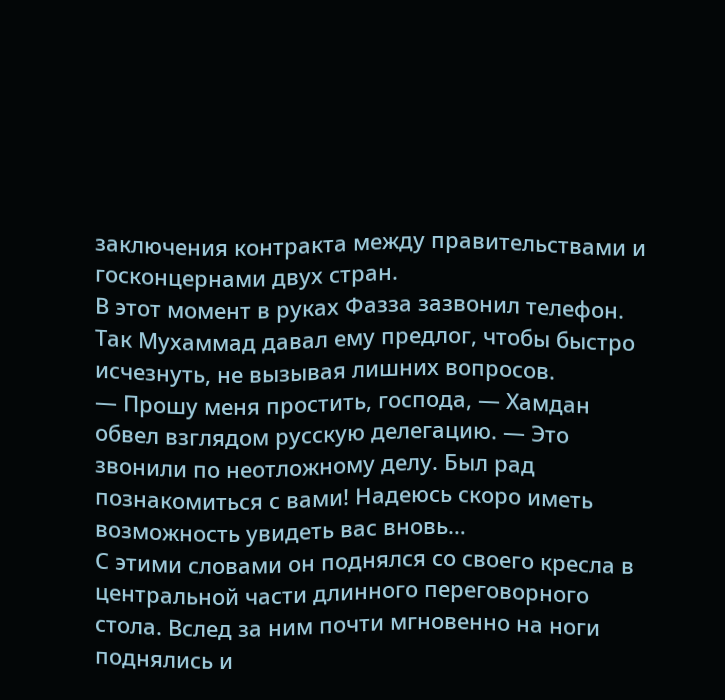заключения контракта между правительствами и госконцернами двух стран.
В этот момент в руках Фазза зазвонил телефон. Так Мухаммад давал ему предлог, чтобы быстро исчезнуть, не вызывая лишних вопросов.
— Прошу меня простить, господа, — Хамдан обвел взглядом русскую делегацию. — Это звонили по неотложному делу. Был рад познакомиться с вами! Надеюсь скоро иметь возможность увидеть вас вновь…
С этими словами он поднялся со своего кресла в центральной части длинного переговорного стола. Вслед за ним почти мгновенно на ноги поднялись и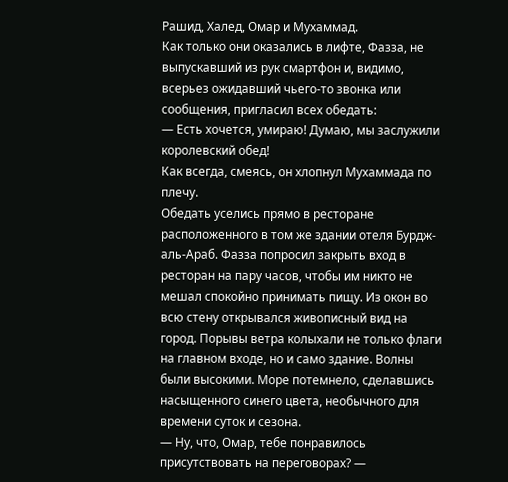Рашид, Халед, Омар и Мухаммад.
Как только они оказались в лифте, Фазза, не выпускавший из рук смартфон и, видимо, всерьез ожидавший чьего-то звонка или сообщения, пригласил всех обедать:
— Есть хочется, умираю! Думаю, мы заслужили королевский обед!
Как всегда, смеясь, он хлопнул Мухаммада по плечу.
Обедать уселись прямо в ресторане расположенного в том же здании отеля Бурдж-аль-Араб. Фазза попросил закрыть вход в ресторан на пару часов, чтобы им никто не мешал спокойно принимать пищу. Из окон во всю стену открывался живописный вид на город. Порывы ветра колыхали не только флаги на главном входе, но и само здание. Волны были высокими. Море потемнело, сделавшись насыщенного синего цвета, необычного для времени суток и сезона.
— Ну, что, Омар, тебе понравилось присутствовать на переговорах? —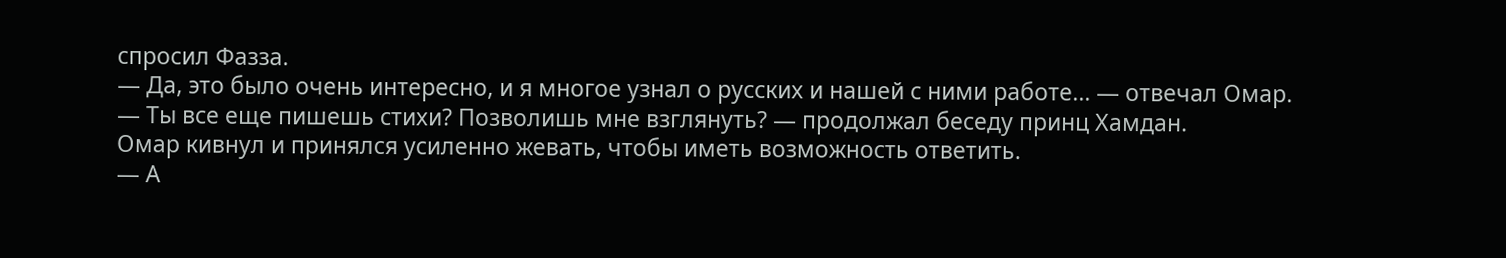спросил Фазза.
— Да, это было очень интересно, и я многое узнал о русских и нашей с ними работе… — отвечал Омар.
— Ты все еще пишешь стихи? Позволишь мне взглянуть? — продолжал беседу принц Хамдан.
Омар кивнул и принялся усиленно жевать, чтобы иметь возможность ответить.
— А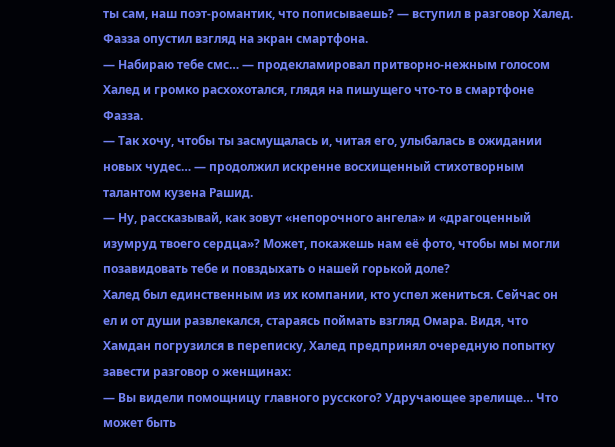ты сам, наш поэт-романтик, что пописываешь? — вступил в разговор Халед.
Фазза опустил взгляд на экран смартфона.
— Набираю тебе смс… — продекламировал притворно-нежным голосом Халед и громко расхохотался, глядя на пишущего что-то в смартфоне Фазза.
— Так хочу, чтобы ты засмущалась и, читая его, улыбалась в ожидании новых чудес… — продолжил искренне восхищенный стихотворным талантом кузена Рашид.
— Ну, рассказывай, как зовут «непорочного ангела» и «драгоценный изумруд твоего сердца»? Может, покажешь нам её фото, чтобы мы могли позавидовать тебе и повздыхать о нашей горькой доле?
Халед был единственным из их компании, кто успел жениться. Сейчас он ел и от души развлекался, стараясь поймать взгляд Омара. Видя, что Хамдан погрузился в переписку, Халед предпринял очередную попытку завести разговор о женщинах:
— Вы видели помощницу главного русского? Удручающее зрелище… Что может быть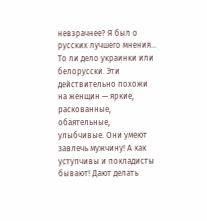невзрачнее? Я был о русских лучшего мнения… То ли дело украинки или белорусски. Эти действительно похожи на женщин — яркие, раскованные, обаятельные, улыбчивые. Они умеют завлечь мужчину! А как уступчивы и покладисты бывают! Дают делать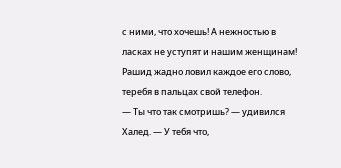с ними, что хочешь! А нежностью в ласках не уступят и нашим женщинам!
Рашид жадно ловил каждое его слово, теребя в пальцах свой телефон.
— Ты что так смотришь? — удивился Халед. — У тебя что,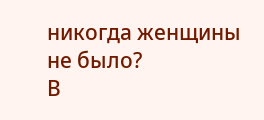никогда женщины не было?
В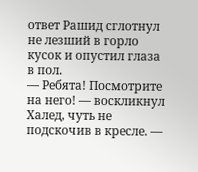ответ Рашид сглотнул не лезший в горло кусок и опустил глаза в пол.
— Ребята! Посмотрите на него! — воскликнул Халед, чуть не подскочив в кресле. —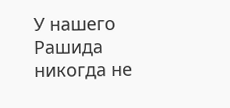У нашего Рашида никогда не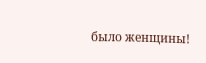было женщины!